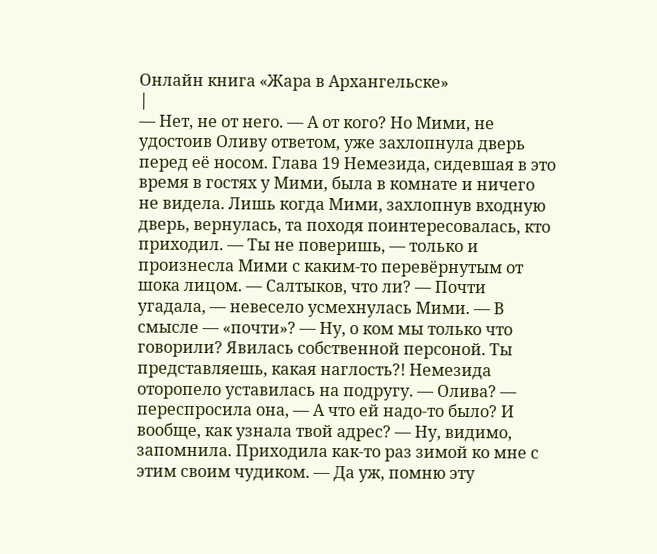Онлайн книга «Жара в Архангельске»
|
— Нет, не от него. — А от кого? Но Мими, не удостоив Оливу ответом, уже захлопнула дверь перед её носом. Глава 19 Немезида, сидевшая в это время в гостях у Мими, была в комнате и ничего не видела. Лишь когда Мими, захлопнув входную дверь, вернулась, та походя поинтересовалась, кто приходил. — Ты не поверишь, — только и произнесла Мими с каким-то перевёрнутым от шока лицом. — Салтыков, что ли? — Почти угадала, — невесело усмехнулась Мими. — В смысле — «почти»? — Ну, о ком мы только что говорили? Явилась собственной персоной. Ты представляешь, какая наглость?! Немезида оторопело уставилась на подругу. — Олива? — переспросила она, — А что ей надо-то было? И вообще, как узнала твой адрес? — Ну, видимо, запомнила. Приходила как-то раз зимой ко мне с этим своим чудиком. — Да уж, помню эту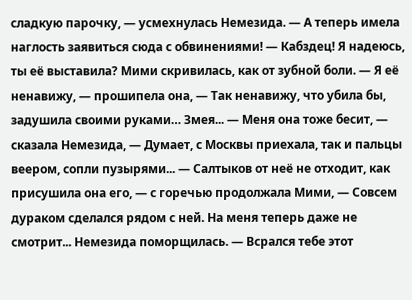сладкую парочку, — усмехнулась Немезида. — А теперь имела наглость заявиться сюда с обвинениями! — Кабздец! Я надеюсь, ты её выставила? Мими скривилась, как от зубной боли. — Я её ненавижу, — прошипела она, — Так ненавижу, что убила бы, задушила своими руками… Змея... — Меня она тоже бесит, — сказала Немезида, — Думает, с Москвы приехала, так и пальцы веером, сопли пузырями... — Салтыков от неё не отходит, как присушила она его, — с горечью продолжала Мими, — Совсем дураком сделался рядом с ней. На меня теперь даже не смотрит... Немезида поморщилась. — Всрался тебе этот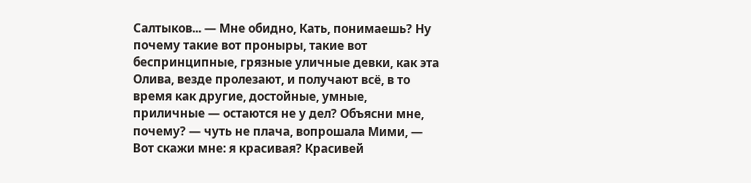Салтыков... — Мне обидно, Кать, понимаешь? Ну почему такие вот проныры, такие вот беспринципные, грязные уличные девки, как эта Олива, везде пролезают, и получают всё, в то время как другие, достойные, умные, приличные — остаются не у дел? Объясни мне, почему? — чуть не плача, вопрошала Мими, — Вот скажи мне: я красивая? Красивей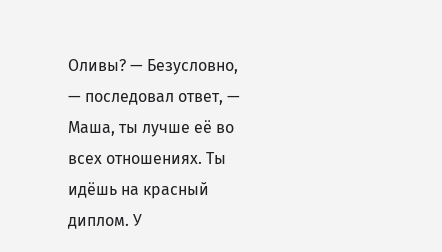Оливы? — Безусловно, — последовал ответ, — Маша, ты лучше её во всех отношениях. Ты идёшь на красный диплом. У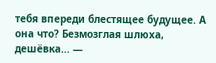тебя впереди блестящее будущее. А она что? Безмозглая шлюха, дешёвка... —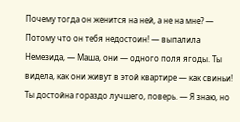Почему тогда он женится на ней, а не на мне? — Потому что он тебя недостоин! — выпалила Немезида, — Маша, они — одного поля ягоды. Ты видела, как они живут в этой квартире — как свиньи! Ты достойна гораздо лучшего, поверь. — Я знаю, но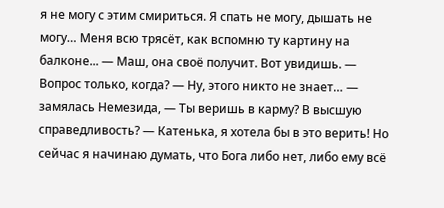я не могу с этим смириться. Я спать не могу, дышать не могу… Меня всю трясёт, как вспомню ту картину на балконе... — Маш, она своё получит. Вот увидишь. — Вопрос только, когда? — Ну, этого никто не знает… — замялась Немезида, — Ты веришь в карму? В высшую справедливость? — Катенька, я хотела бы в это верить! Но сейчас я начинаю думать, что Бога либо нет, либо ему всё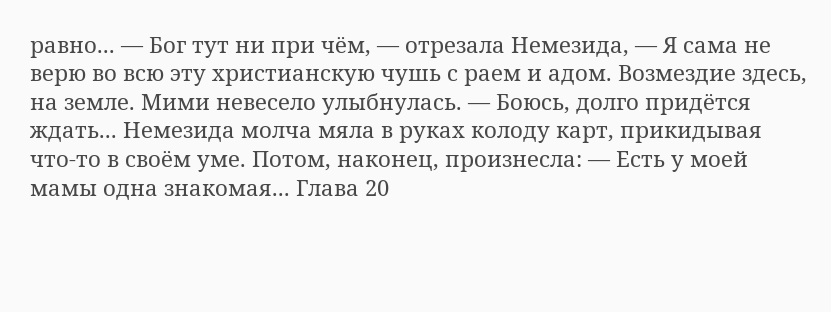равно... — Бог тут ни при чём, — отрезала Немезида, — Я сама не верю во всю эту христианскую чушь с раем и адом. Возмездие здесь, на земле. Мими невесело улыбнулась. — Боюсь, долго придётся ждать... Немезида молча мяла в руках колоду карт, прикидывая что-то в своём уме. Потом, наконец, произнесла: — Есть у моей мамы одна знакомая... Глава 20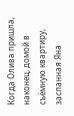Когда Олива пришла, наконец, домой в съёмную квартиру, заспанная Яна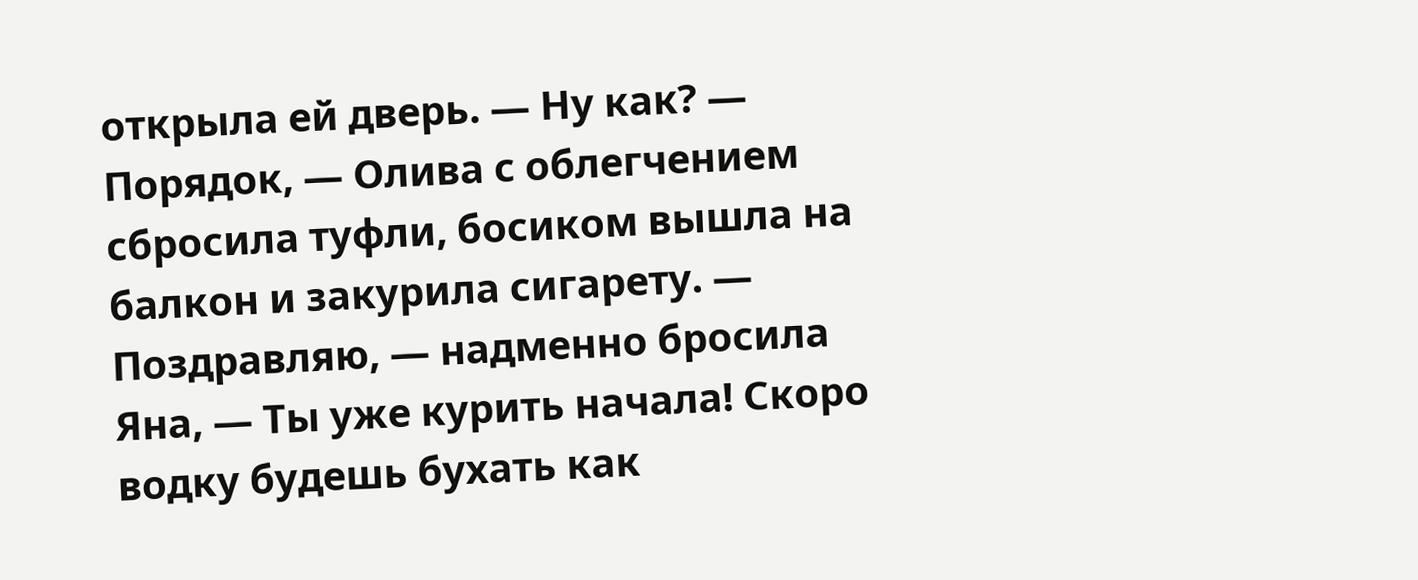открыла ей дверь. — Ну как? — Порядок, — Олива с облегчением сбросила туфли, босиком вышла на балкон и закурила сигарету. — Поздравляю, — надменно бросила Яна, — Ты уже курить начала! Скоро водку будешь бухать как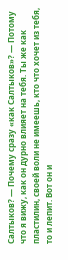Салтыков? — Почему сразу «как Салтыков»? — Потому что я вижу, как он дурно влияет на тебя. Ты же как пластилин, своей воли не имеешь, кто что хочет из тебя, то и лепит. Вот он и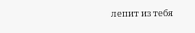лепит из тебя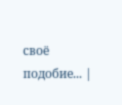своё подобие... |